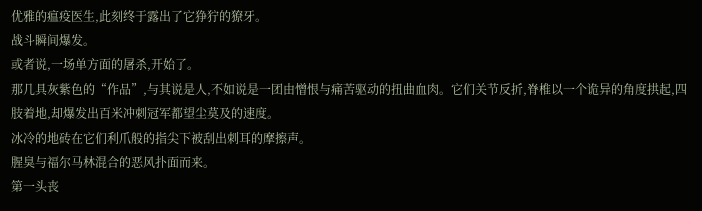优雅的瘟疫医生,此刻终于露出了它狰狞的獠牙。
战斗瞬间爆发。
或者说,一场单方面的屠杀,开始了。
那几具灰紫色的“作品”,与其说是人,不如说是一团由憎恨与痛苦驱动的扭曲血肉。它们关节反折,脊椎以一个诡异的角度拱起,四肢着地,却爆发出百米冲刺冠军都望尘莫及的速度。
冰冷的地砖在它们利爪般的指尖下被刮出刺耳的摩擦声。
腥臭与福尔马林混合的恶风扑面而来。
第一头丧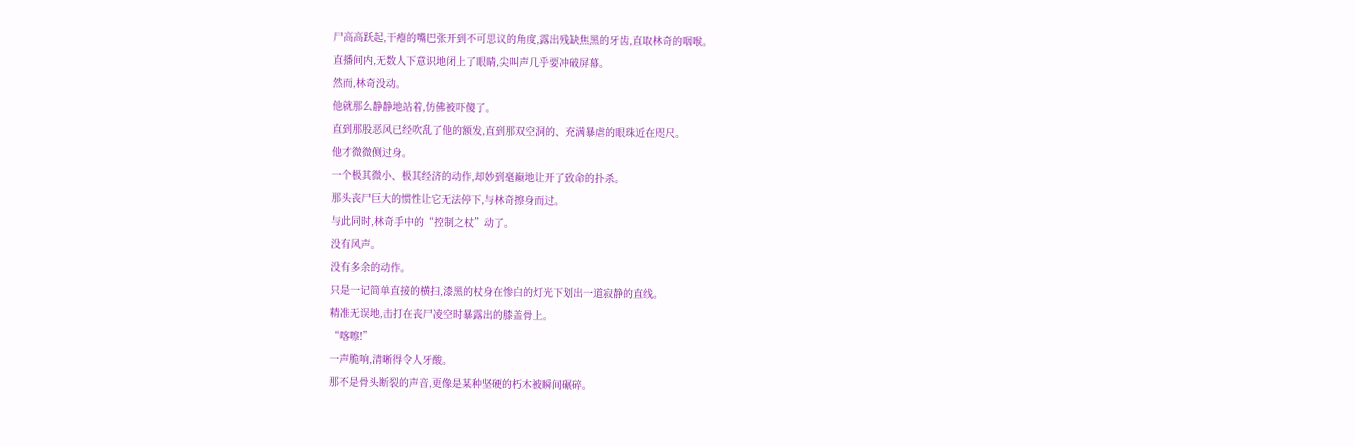尸高高跃起,干瘪的嘴巴张开到不可思议的角度,露出残缺焦黑的牙齿,直取林奇的咽喉。
直播间内,无数人下意识地闭上了眼睛,尖叫声几乎要冲破屏幕。
然而,林奇没动。
他就那么静静地站着,仿佛被吓傻了。
直到那股恶风已经吹乱了他的额发,直到那双空洞的、充满暴虐的眼珠近在咫尺。
他才微微侧过身。
一个极其微小、极其经济的动作,却妙到毫巅地让开了致命的扑杀。
那头丧尸巨大的惯性让它无法停下,与林奇擦身而过。
与此同时,林奇手中的“控制之杖”动了。
没有风声。
没有多余的动作。
只是一记简单直接的横扫,漆黑的杖身在惨白的灯光下划出一道寂静的直线。
精准无误地,击打在丧尸凌空时暴露出的膝盖骨上。
“喀嚓!”
一声脆响,清晰得令人牙酸。
那不是骨头断裂的声音,更像是某种坚硬的朽木被瞬间碾碎。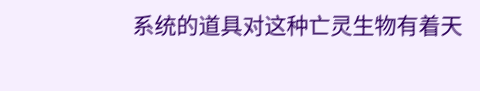系统的道具对这种亡灵生物有着天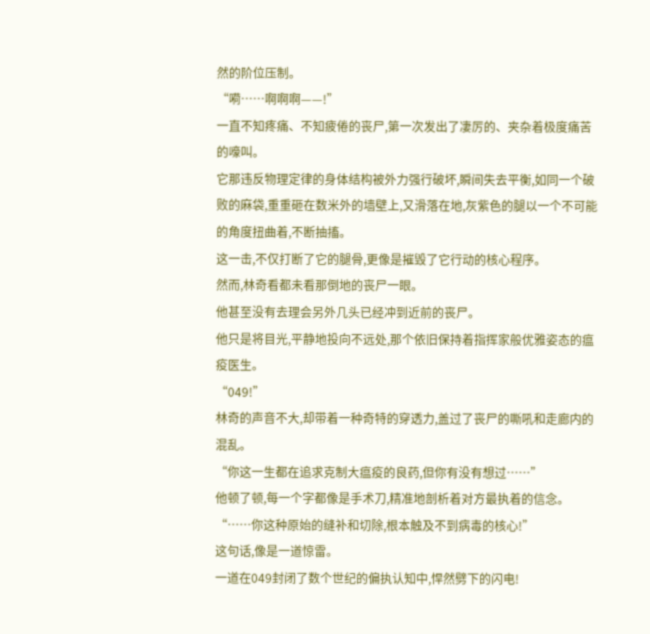然的阶位压制。
“嗬……啊啊啊——!”
一直不知疼痛、不知疲倦的丧尸,第一次发出了凄厉的、夹杂着极度痛苦的嚎叫。
它那违反物理定律的身体结构被外力强行破坏,瞬间失去平衡,如同一个破败的麻袋,重重砸在数米外的墙壁上,又滑落在地,灰紫色的腿以一个不可能的角度扭曲着,不断抽搐。
这一击,不仅打断了它的腿骨,更像是摧毁了它行动的核心程序。
然而,林奇看都未看那倒地的丧尸一眼。
他甚至没有去理会另外几头已经冲到近前的丧尸。
他只是将目光,平静地投向不远处,那个依旧保持着指挥家般优雅姿态的瘟疫医生。
“049!”
林奇的声音不大,却带着一种奇特的穿透力,盖过了丧尸的嘶吼和走廊内的混乱。
“你这一生都在追求克制大瘟疫的良药,但你有没有想过……”
他顿了顿,每一个字都像是手术刀,精准地剖析着对方最执着的信念。
“……你这种原始的缝补和切除,根本触及不到病毒的核心!”
这句话,像是一道惊雷。
一道在049封闭了数个世纪的偏执认知中,悍然劈下的闪电!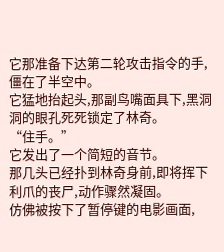它那准备下达第二轮攻击指令的手,僵在了半空中。
它猛地抬起头,那副鸟嘴面具下,黑洞洞的眼孔死死锁定了林奇。
“住手。”
它发出了一个简短的音节。
那几头已经扑到林奇身前,即将挥下利爪的丧尸,动作骤然凝固。
仿佛被按下了暂停键的电影画面,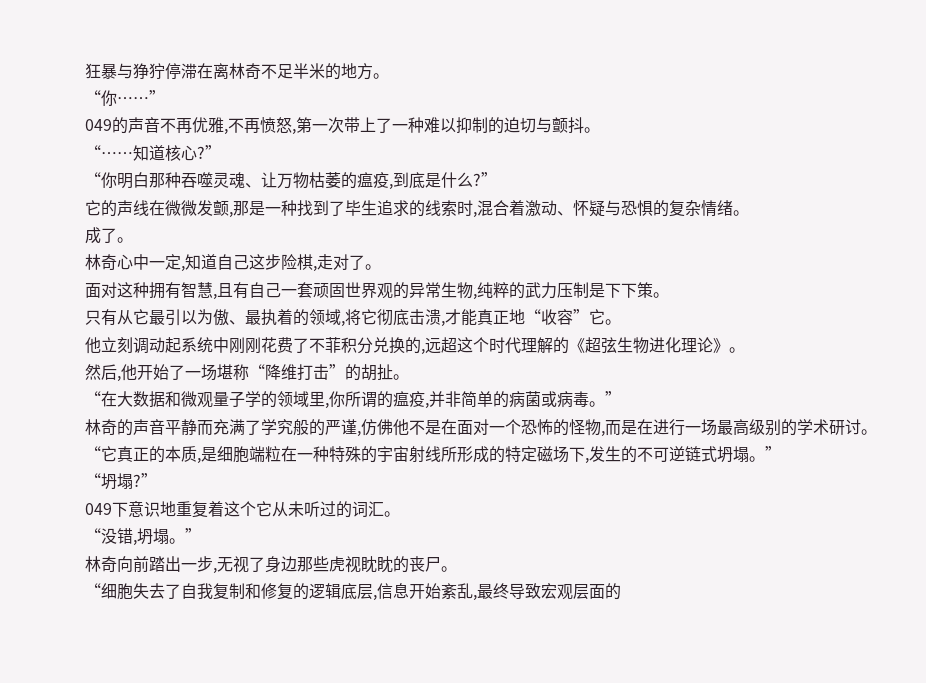狂暴与狰狞停滞在离林奇不足半米的地方。
“你……”
049的声音不再优雅,不再愤怒,第一次带上了一种难以抑制的迫切与颤抖。
“……知道核心?”
“你明白那种吞噬灵魂、让万物枯萎的瘟疫,到底是什么?”
它的声线在微微发颤,那是一种找到了毕生追求的线索时,混合着激动、怀疑与恐惧的复杂情绪。
成了。
林奇心中一定,知道自己这步险棋,走对了。
面对这种拥有智慧,且有自己一套顽固世界观的异常生物,纯粹的武力压制是下下策。
只有从它最引以为傲、最执着的领域,将它彻底击溃,才能真正地“收容”它。
他立刻调动起系统中刚刚花费了不菲积分兑换的,远超这个时代理解的《超弦生物进化理论》。
然后,他开始了一场堪称“降维打击”的胡扯。
“在大数据和微观量子学的领域里,你所谓的瘟疫,并非简单的病菌或病毒。”
林奇的声音平静而充满了学究般的严谨,仿佛他不是在面对一个恐怖的怪物,而是在进行一场最高级别的学术研讨。
“它真正的本质,是细胞端粒在一种特殊的宇宙射线所形成的特定磁场下,发生的不可逆链式坍塌。”
“坍塌?”
049下意识地重复着这个它从未听过的词汇。
“没错,坍塌。”
林奇向前踏出一步,无视了身边那些虎视眈眈的丧尸。
“细胞失去了自我复制和修复的逻辑底层,信息开始紊乱,最终导致宏观层面的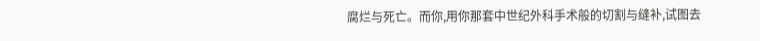腐烂与死亡。而你,用你那套中世纪外科手术般的切割与缝补,试图去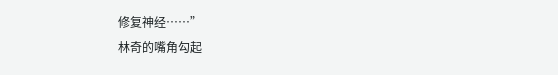修复神经……”
林奇的嘴角勾起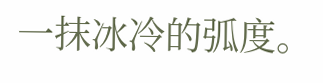一抹冰冷的弧度。